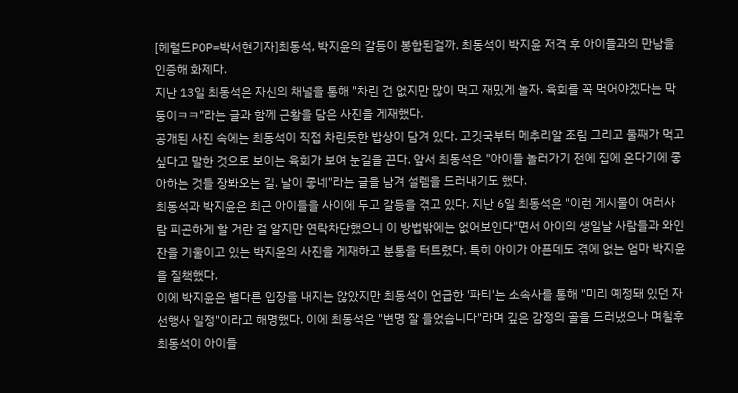[헤럴드POP=박서현기자]최동석, 박지윤의 갈등이 봉합된걸까. 최동석이 박지윤 저격 후 아이들과의 만남을 인증해 화제다.
지난 13일 최동석은 자신의 채널을 통해 "차린 건 없지만 많이 먹고 재밌게 놀자. 육회를 꼭 먹어야겠다는 막둥이ㅋㅋ"라는 글과 함께 근황을 담은 사진을 게재했다.
공개된 사진 속에는 최동석이 직접 차린듯한 밥상이 담겨 있다. 고깃국부터 메추리알 조림 그리고 둘째가 먹고 싶다고 말한 것으로 보이는 육회가 보여 눈길을 끈다. 앞서 최동석은 "아이들 놀러가기 전에 집에 온다기에 좋아하는 것들 장봐오는 길. 날이 좋네"라는 글을 남겨 설렘을 드러내기도 했다.
최동석과 박지윤은 최근 아이들을 사이에 두고 갈등을 겪고 있다. 지난 6일 최동석은 "이런 게시물이 여러사람 피곤하게 할 거란 걸 알지만 연락차단했으니 이 방법밖에는 없어보인다"면서 아이의 생일날 사람들과 와인잔을 기울이고 있는 박지윤의 사진을 게재하고 분통을 터트렸다. 특히 아이가 아픈데도 겪에 없는 엄마 박지윤을 질책했다.
이에 박지윤은 별다른 입장을 내지는 않았지만 최동석이 언급한 '파티'는 소속사를 통해 "미리 예정돼 있던 자선행사 일정"이라고 해명했다. 이에 최동석은 "변명 잘 들었습니다"라며 깊은 감정의 골을 드러냈으나 며칠후 최동석이 아이들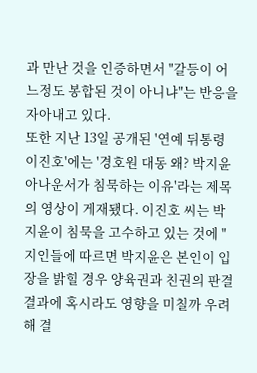과 만난 것을 인증하면서 "갈등이 어느정도 봉합된 것이 아니냐"는 반응을 자아내고 있다.
또한 지난 13일 공개된 '연예 뒤통령이진호'에는 '경호원 대동 왜? 박지윤 아나운서가 침묵하는 이유'라는 제목의 영상이 게재됐다. 이진호 씨는 박지윤이 침묵을 고수하고 있는 것에 "지인들에 따르면 박지윤은 본인이 입장을 밝힐 경우 양육권과 친권의 판결 결과에 혹시라도 영향을 미칠까 우려해 결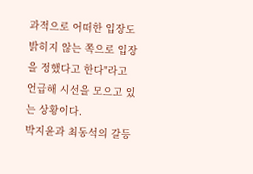과적으로 어떠한 입장도 밝히지 않는 쪽으로 입장을 정했다고 한다"라고 언급해 시선을 모으고 있는 상황이다.
박지윤과 최동석의 갈등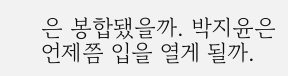은 봉합됐을까. 박지윤은 언제쯤 입을 열게 될까.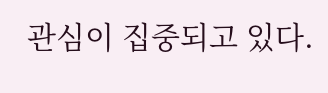관심이 집중되고 있다.